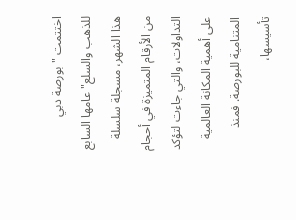اختتمت "بورصة دبي للذهب والسلع" عامها السابع هذا الشهر، مسجلة سلسلة من الأرقام المتميزة في أحجام التداولات، والتي جاءت لتؤكد على أهمية المكانة العالمية المتنامية للبورصة. فمنذ تأسيسها،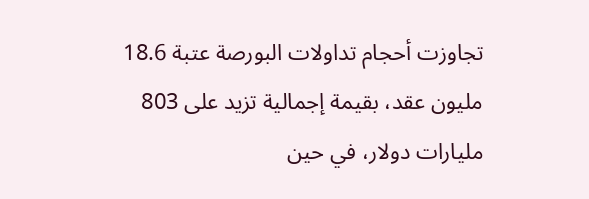تجاوزت أحجام تداولات البورصة عتبة 18.6 مليون عقد، بقيمة إجمالية تزيد على 803 مليارات دولار، في حين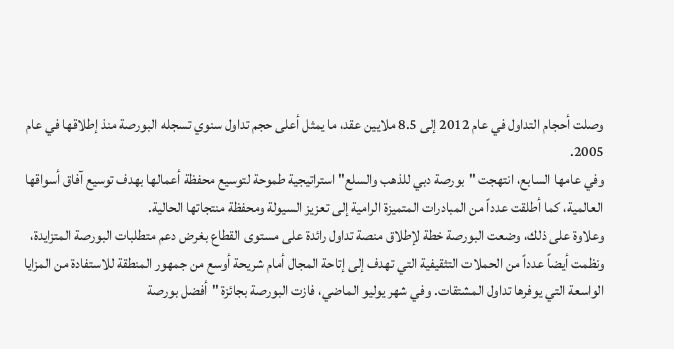وصلت أحجام التداول في عام 2012 إلى 8.5 ملايين عقد، ما يمثل أعلى حجم تداول سنوي تسجله البورصة منذ إطلاقها في عام 2005.
وفي عامها السابع، انتهجت "بورصة دبي للذهب والسلع" استراتيجية طموحة لتوسيع محفظة أعمالها بهدف توسيع آفاق أسواقها العالمية، كما أطلقت عدداً من المبادرات المتميزة الرامية إلى تعزيز السيولة ومحفظة منتجاتها الحالية.
وعلاوة على ذلك، وضعت البورصة خطة لإطلاق منصة تداول رائدة على مستوى القطاع بغرض دعم متطلبات البورصة المتزايدة، ونظمت أيضاً عدداً من الحملات التثقيفية التي تهدف إلى إتاحة المجال أمام شريحة أوسع من جمهور المنطقة للاستفادة من المزايا الواسعة التي يوفرها تداول المشتقات. وفي شهر يوليو الماضي، فازت البورصة بجائزة "أفضل بورصة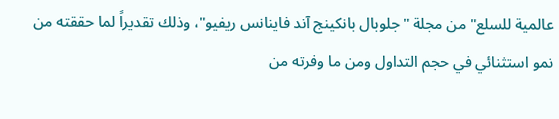عالمية للسلع" من مجلة "جلوبال بانكينج آند فاينانس ريفيو"، وذلك تقديراً لما حققته من نمو استثنائي في حجم التداول ومن ما وفرته من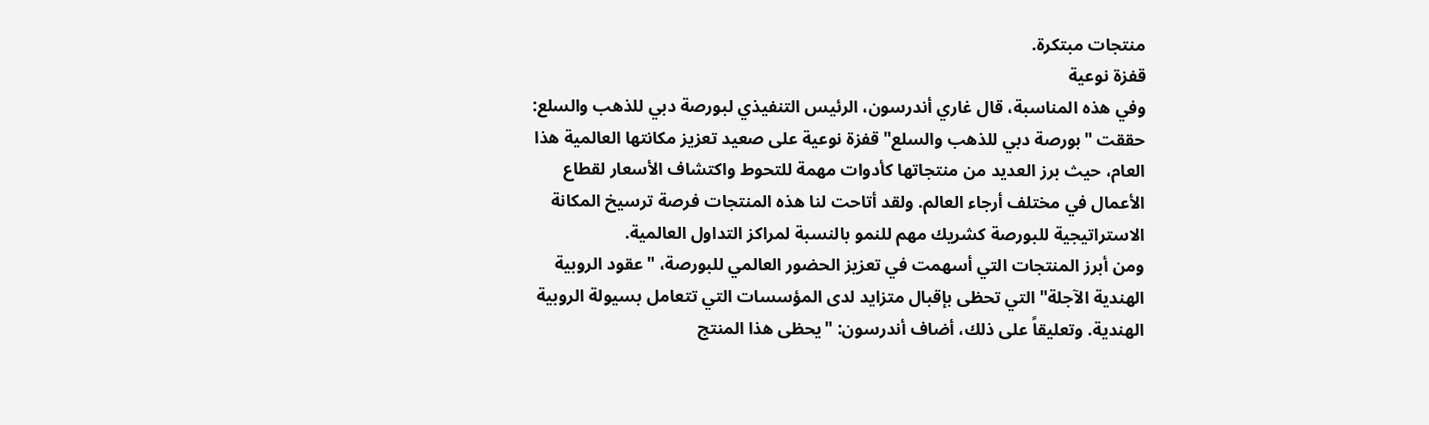منتجات مبتكرة.
قفزة نوعية
وفي هذه المناسبة، قال غاري أندرسون، الرئيس التنفيذي لبورصة دبي للذهب والسلع: حققت "بورصة دبي للذهب والسلع" قفزة نوعية على صعيد تعزيز مكانتها العالمية هذا العام، حيث برز العديد من منتجاتها كأدوات مهمة للتحوط واكتشاف الأسعار لقطاع الأعمال في مختلف أرجاء العالم. ولقد أتاحت لنا هذه المنتجات فرصة ترسيخ المكانة الاستراتيجية للبورصة كشريك مهم للنمو بالنسبة لمراكز التداول العالمية.
ومن أبرز المنتجات التي أسهمت في تعزيز الحضور العالمي للبورصة، "عقود الروبية الهندية الآجلة" التي تحظى بإقبال متزايد لدى المؤسسات التي تتعامل بسيولة الروبية الهندية. وتعليقاً على ذلك، أضاف أندرسون: "يحظى هذا المنتج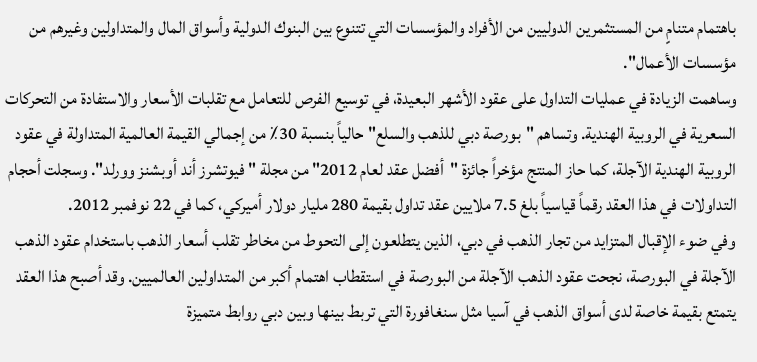باهتمام متنامٍ من المستثمرين الدوليين من الأفراد والمؤسسات التي تتنوع بين البنوك الدولية وأسواق المال والمتداولين وغيرهم من مؤسسات الأعمال".
وساهمت الزيادة في عمليات التداول على عقود الأشهر البعيدة، في توسيع الفرص للتعامل مع تقلبات الأسعار والاستفادة من التحركات السعرية في الروبية الهندية. وتساهم "بورصة دبي للذهب والسلع" حالياً بنسبة 30٪ من إجمالي القيمة العالمية المتداولة في عقود الروبية الهندية الآجلة، كما حاز المنتج مؤخراً جائزة "أفضل عقد لعام 2012" من مجلة " فيوتشرز أند أوبشنز وورلد". وسجلت أحجام التداولات في هذا العقد رقماً قياسياً بلغ 7.5 ملايين عقد تداول بقيمة 280 مليار دولار أميركي، كما في 22 نوفمبر 2012.
وفي ضوء الإقبال المتزايد من تجار الذهب في دبي، الذين يتطلعون إلى التحوط من مخاطر تقلب أسعار الذهب باستخدام عقود الذهب الآجلة في البورصة، نجحت عقود الذهب الآجلة من البورصة في استقطاب اهتمام أكبر من المتداولين العالميين. وقد أصبح هذا العقد يتمتع بقيمة خاصة لدى أسواق الذهب في آسيا مثل سنغافورة التي تربط بينها وبين دبي روابط متميزة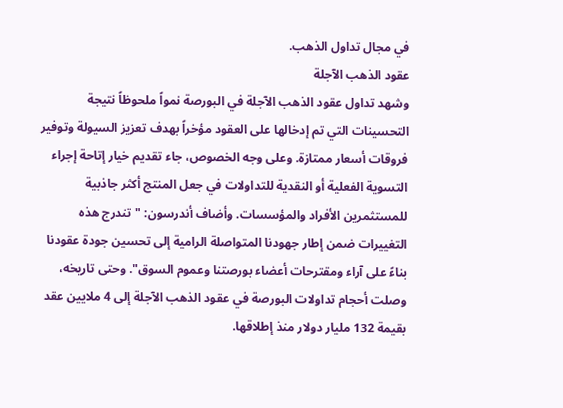في مجال تداول الذهب.
عقود الذهب الآجلة
وشهد تداول عقود الذهب الآجلة في البورصة نمواً ملحوظاً نتيجة التحسينات التي تم إدخالها على العقود مؤخراً بهدف تعزيز السيولة وتوفير فروقات أسعار ممتازة. وعلى وجه الخصوص، جاء تقديم خيار إتاحة إجراء التسوية الفعلية أو النقدية للتداولات في جعل المنتج أكثر جاذبية للمستثمرين الأفراد والمؤسسات. وأضاف أندرسون: "تندرج هذه التغييرات ضمن إطار جهودنا المتواصلة الرامية إلى تحسين جودة عقودنا بناءً على آراء ومقترحات أعضاء بورصتنا وعموم السوق". وحتى تاريخه، وصلت أحجام تداولات البورصة في عقود الذهب الآجلة إلى 4 ملايين عقد بقيمة 132 مليار دولار منذ إطلاقها.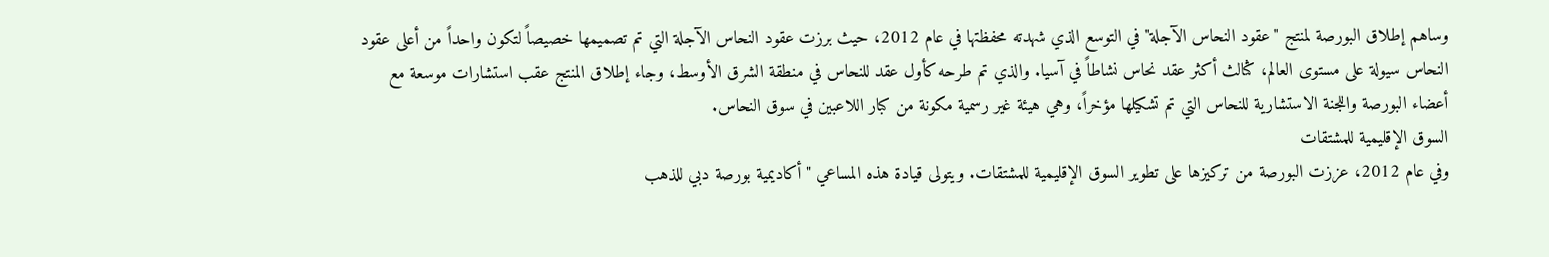وساهم إطلاق البورصة لمنتج "عقود النحاس الآجلة" في التوسع الذي شهدته محفظتها في عام 2012، حيث برزت عقود النحاس الآجلة التي تم تصميمها خصيصاً لتكون واحداً من أعلى عقود النحاس سيولة على مستوى العالم، كثالث أكثر عقد نحاس نشاطاً في آسيا. والذي تم طرحه كأول عقد للنحاس في منطقة الشرق الأوسط، وجاء إطلاق المنتج عقب استشارات موسعة مع أعضاء البورصة واللجنة الاستشارية للنحاس التي تم تشكيلها مؤخراً، وهي هيئة غير رسمية مكونة من كبار اللاعبين في سوق النحاس.
السوق الإقليمية للمشتقات
وفي عام 2012، عززت البورصة من تركيزها على تطوير السوق الإقليمية للمشتقات. ويتولى قيادة هذه المساعي "أكاديمية بورصة دبي للذهب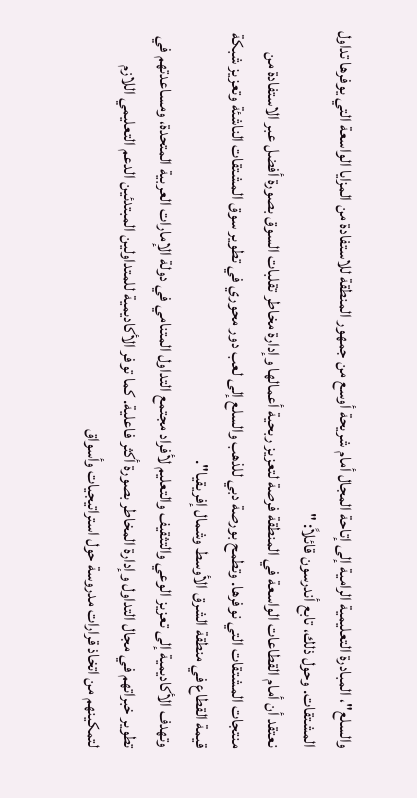والسلع"، المبادرة التعليمية الرامية إلى إتاحة المجال أمام شريحة أوسع من جمهور المنطقة للاستفادة من المزايا الواسعة التي يوفرها تداول المشتقات. وحول ذلك، تابع أندرسون قائلاً: "
نعتقد أن أمام القطاعات الواسعة في المنطقة فرصة لتعزيز ربحية أعمالها وإدارة مخاطر تقلبات السوق بصورة أفضل عبر الاستفادة من منتجات المشتقات التي نوفرها. وتطمح بورصة دبي للذهب والسلع إلى لعب دور محوري في تطوير سوق المشتقات الناشئة وتعزيز شبكة قيمة القطاع في منطقة الشرق الأوسط وشمال إفريقيا".
وتهدف الأكاديمية إلى تعزيز الوعي والتثقيف والتعليم لأفراد مجتمع التداول المتنامي في دولة الإمارات العربية المتحدة، ومساعدتهم في تطوير خبراتهم في مجال التداول وإدارة المخاطر بصورة أكثر فاعلية. كما توفر الأكاديمية للمتداولين المبتدئين الدعم التعليمي اللازم لتمكينهم من اتخاذ قرارات مدروسة حول استراتيجيات وأسواق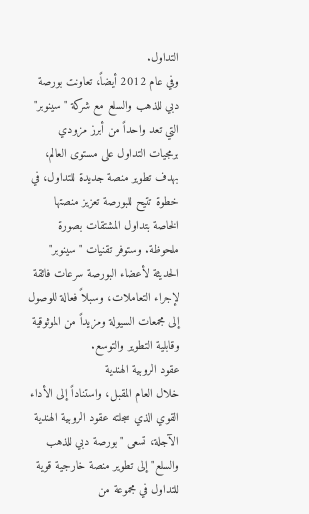التداول.
وفي عام 2012 أيضاً، تعاونت بورصة دبي للذهب والسلع مع شركة "سينوبر" التي تعد واحداً من أبرز مزودي برمجيات التداول على مستوى العالم، بهدف تطوير منصة جديدة للتداول، في خطوة تتيح للبورصة تعزيز منصتها الخاصة بتداول المشتقات بصورة ملحوظة. وستوفر تقنيات "سينوبر" الحديثة لأعضاء البورصة سرعات فائقة لإجراء التعاملات، وسبلاً فعالة للوصول إلى مجمعات السيولة ومزيداً من الموثوقية وقابلية التطوير والتوسع.
عقود الروبية الهندية
خلال العام المقبل، واستناداً إلى الأداء القوي الذي سجلته عقود الروبية الهندية الآجلة، تسعى "بورصة دبي للذهب والسلع" إلى تطوير منصة خارجية قوية للتداول في مجموعة من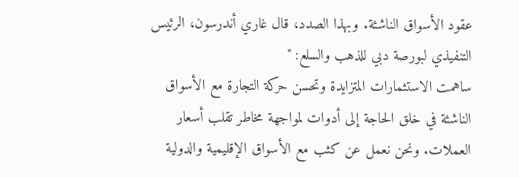عقود الأسواق الناشئة. وبهذا الصدد، قال غاري أندرسون، الرئيس التنفيذي لبورصة دبي للذهب والسلع: "
ساهمت الاستثمارات المتزايدة وتحسن حركة التجارة مع الأسواق الناشئة في خلق الحاجة إلى أدوات لمواجهة مخاطر تقلب أسعار العملات. ونحن نعمل عن كثب مع الأسواق الإقليمية والدولية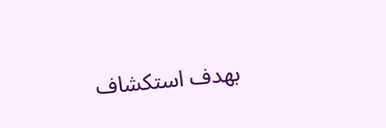بهدف استكشاف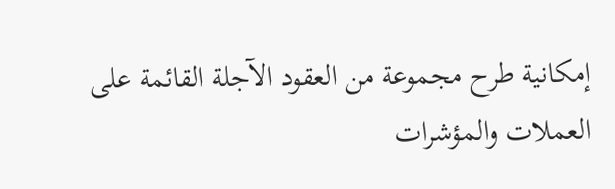إمكانية طرح مجموعة من العقود الآجلة القائمة على العملات والمؤشرات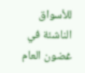للأسواق الناشئة في غضون العام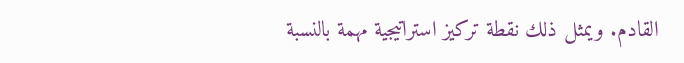القادم. ويمثل ذلك نقطة تركيز استراتيجية مهمة بالنسبة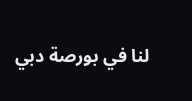لنا في بورصة دبي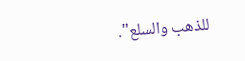للذهب والسلع".